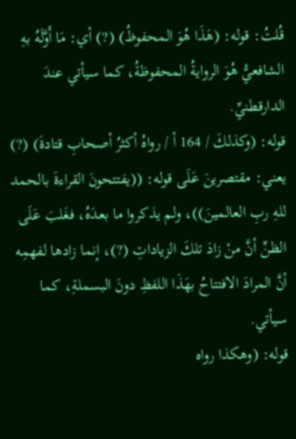قُلتُ: قوله: (هَذَا هُوَ المحفوظُ) (?) أي: مَا أَوَّلَهُ بهِ الشافعيُّ هُوَ الروايةُ المحفوظةُ، كما سيأتي عندَ الدارقطنيِّ.
قوله: (وكذلكَ / 164 أ / رواهُ أكثرُ أصحابِ قتادةَ) (?) يعني: مقتصرينَ عَلَى قوله: ((يفتتحونَ القراءةَ بالحمد للهِ ربِ العالمينَ))، ولم يذكروا ما بعدَهُ، فغَلبَ عَلَى الظنِّ أنَّ منْ زادَ تلكَ الزياداتِ (?)، إنما زادها لفهمِه أنَّ المرادَ الافتتاحُ بهَذَا اللفظِ دونَ البسملةِ، كما سيأتي.
قوله: (وهكذا رواه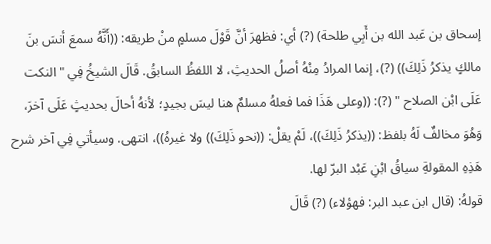إسحاق بن عَبد الله بن أَبِي طلحة) (?) أي: فظهرَ أنَّ قَوْلَ مسلمٍ منْ طريقه: ((أَنَّهُ سمعَ أنسَ بنَ مالكٍ يذكرُ ذَلِكَ)) (?)، إنما المرادُ مِنْهُ أصلُ الحديثِ، لا اللفظُ السابقُ. قَالَ الشيخُ فِي " النكت عَلَى ابْن الصلاح " (?): ((وعلى هَذَا فما فعلهُ مسلمٌ هنا ليسَ بجيدٍ؛ لأنهُ أحالَ بحديثٍ عَلَى آخرَ، وَهُوَ مخالفٌ لَهُ بلفظ: ((يذكرُ ذَلِكَ))، لَمْ يقلْ: ((نحو ذَلِكَ)) ولا غيرهُ))، انتهى. وسيأتي فِي آخر شرح هَذِهِ المقولةِ سياقُ ابْنِ عَبْد البرّ لها.
قولهُ: (قال ابن عبد البر: فهؤلاء) (?) قَالَ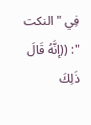فِي " النكت ": ((إنَّهُ قَالَ ذَلِكَ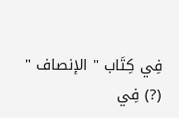فِي كِتَاب " الإنصاف " (?) فِي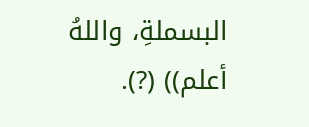البسملةِ، واللهُ أعلم)) (?).